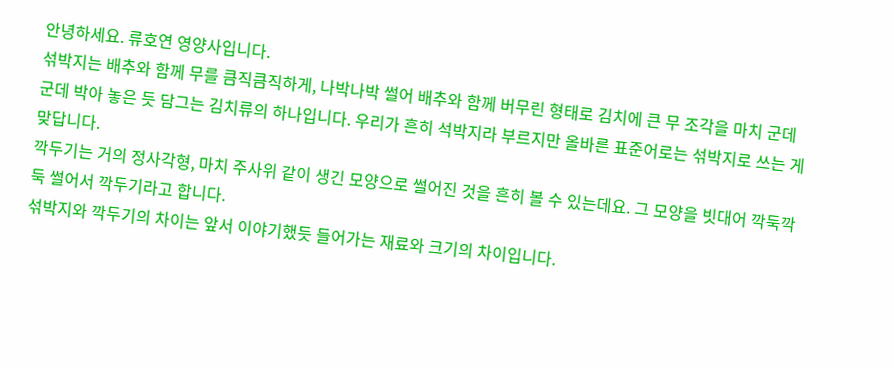안녕하세요. 류호연 영양사입니다.
섞박지는 배추와 함께 무를 큼직큼직하게, 나박나박 썰어 배추와 함께 버무린 형태로 김치에 큰 무 조각을 마치 군데군데 박아 놓은 듯 담그는 김치류의 하나입니다. 우리가 흔히 석박지라 부르지만 올바른 표준어로는 섞박지로 쓰는 게 맞답니다.
깍두기는 거의 정사각형, 마치 주사위 같이 생긴 모양으로 썰어진 것을 흔히 볼 수 있는데요. 그 모양을 빗대어 깍둑깍둑 썰어서 깍두기라고 합니다.
섞박지와 깍두기의 차이는 앞서 이야기했듯 들어가는 재료와 크기의 차이입니다.